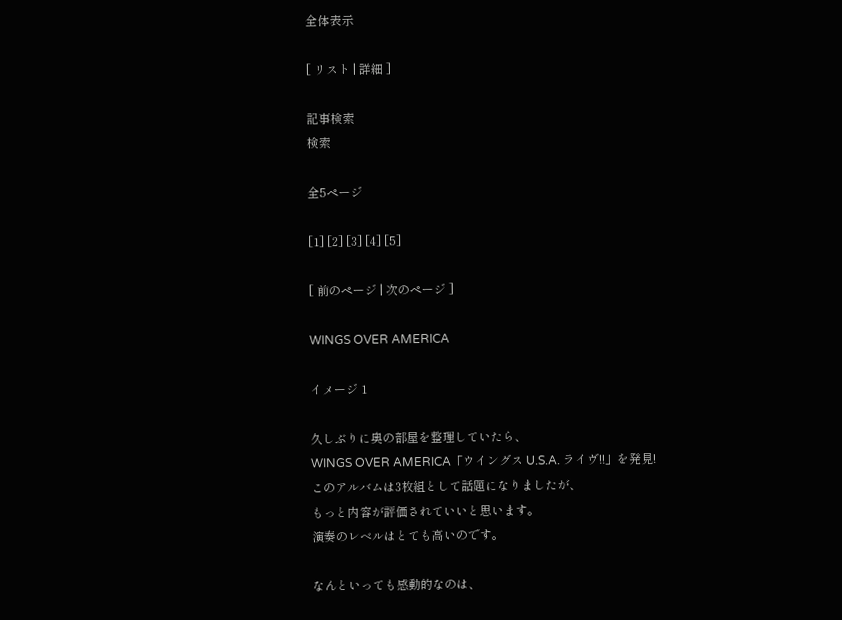全体表示

[ リスト | 詳細 ]

記事検索
検索

全5ページ

[1] [2] [3] [4] [5]

[ 前のページ | 次のページ ]

WINGS OVER AMERICA

イメージ 1

久しぶりに奥の部屋を整理していたら、
WINGS OVER AMERICA「ウイングス U.S.A. ライヴ!!」を発見!
このアルバムは3枚組として話題になりましたが、
もっと内容が評価されていいと思います。
演奏のレベルはとても高いのです。

なんといっても感動的なのは、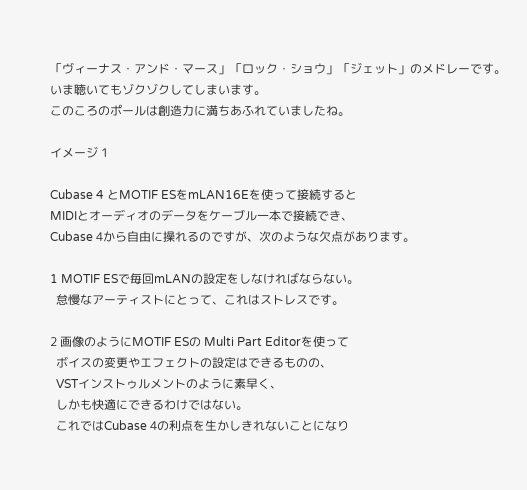「ヴィーナス・アンド・マース」「ロック・ショウ」「ジェット」のメドレーです。
いま聴いてもゾクゾクしてしまいます。
このころのポールは創造力に満ちあふれていましたね。

イメージ 1

Cubase 4 とMOTIF ESをmLAN16Eを使って接続すると
MIDIとオーディオのデータをケーブル一本で接続でき、
Cubase 4から自由に操れるのですが、次のような欠点があります。

1 MOTIF ESで毎回mLANの設定をしなければならない。
  怠慢なアーティストにとって、これはストレスです。

2 画像のようにMOTIF ESの Multi Part Editorを使って
  ボイスの変更やエフェクトの設定はできるものの、
  VSTインストゥルメントのように素早く、
  しかも快適にできるわけではない。
  これではCubase 4の利点を生かしきれないことになり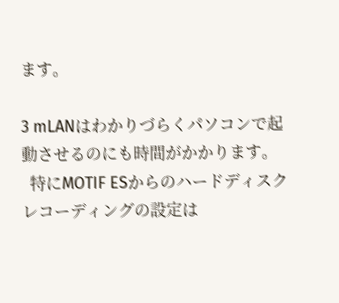ます。

3 mLANはわかりづらくパソコンで起動させるのにも時間がかかります。
  特にMOTIF ESからのハードディスクレコーディングの設定は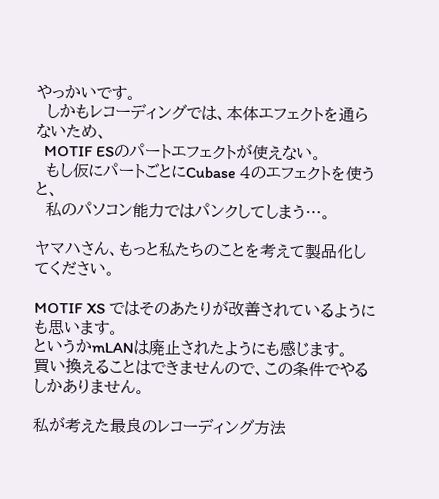やっかいです。
  しかもレコーディングでは、本体エフェクトを通らないため、
  MOTIF ESのパートエフェクトが使えない。
  もし仮にパートごとにCubase 4のエフェクトを使うと、
  私のパソコン能力ではパンクしてしまう…。

ヤマハさん、もっと私たちのことを考えて製品化してください。

MOTIF XS ではそのあたりが改善されているようにも思います。
というかmLANは廃止されたようにも感じます。
買い換えることはできませんので、この条件でやるしかありません。

私が考えた最良のレコーディング方法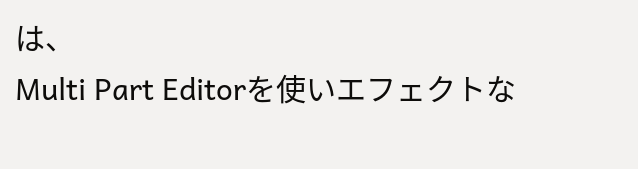は、
Multi Part Editorを使いエフェクトな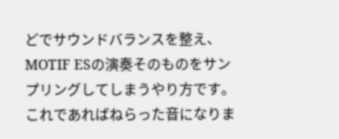どでサウンドバランスを整え、
MOTIF ESの演奏そのものをサンプリングしてしまうやり方です。
これであればねらった音になりま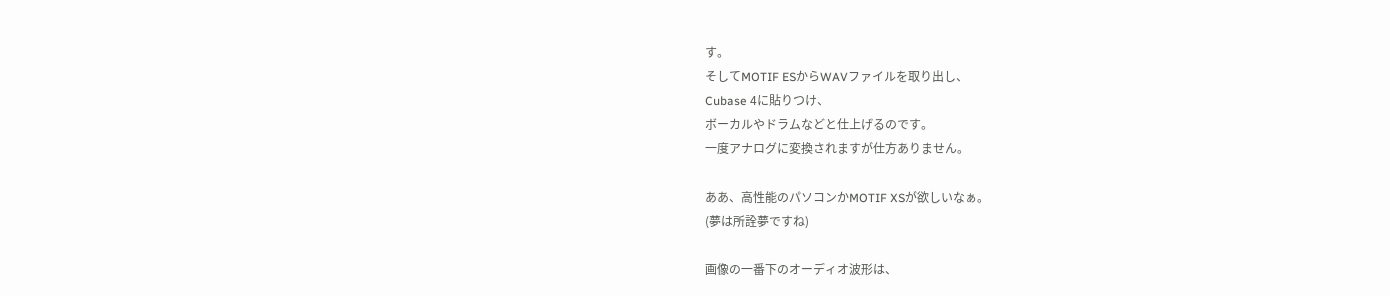す。
そしてMOTIF ESからWAVファイルを取り出し、
Cubase 4に貼りつけ、
ボーカルやドラムなどと仕上げるのです。
一度アナログに変換されますが仕方ありません。

ああ、高性能のパソコンかMOTIF XSが欲しいなぁ。
(夢は所詮夢ですね)

画像の一番下のオーディオ波形は、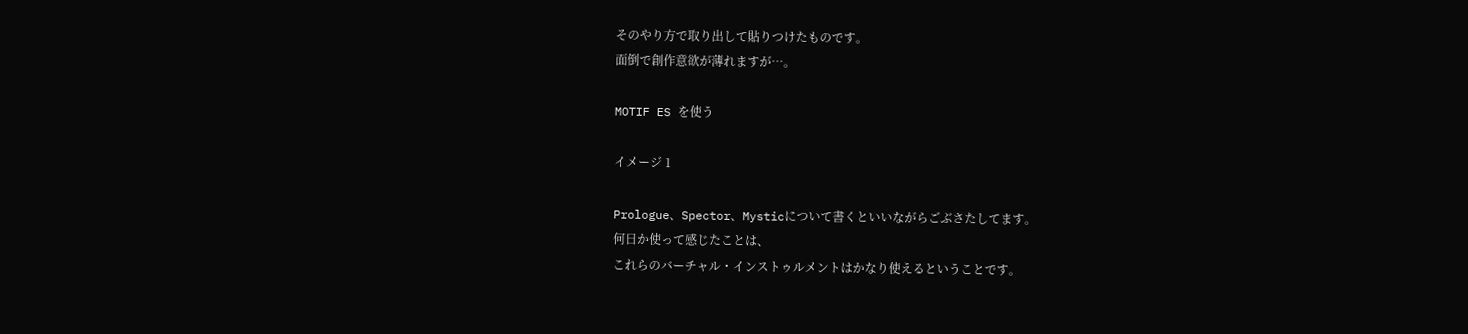そのやり方で取り出して貼りつけたものです。
面倒で創作意欲が薄れますが…。

MOTIF ES を使う

イメージ 1

Prologue、Spector、Mysticについて書くといいながらごぶさたしてます。
何日か使って感じたことは、
これらのバーチャル・インストゥルメントはかなり使えるということです。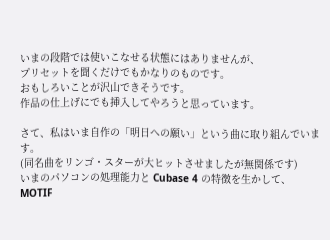いまの段階では使いこなせる状態にはありませんが、
プリセットを聞くだけでもかなりのものです。
おもしろいことが沢山できそうです。
作品の仕上げにでも挿入してやろうと思っています。

さて、私はいま自作の「明日への願い」という曲に取り組んでいます。
(同名曲をリンゴ・スターが大ヒットさせましたが無関係です)
いまのパソコンの処理能力と Cubase 4 の特徴を生かして、
MOTIF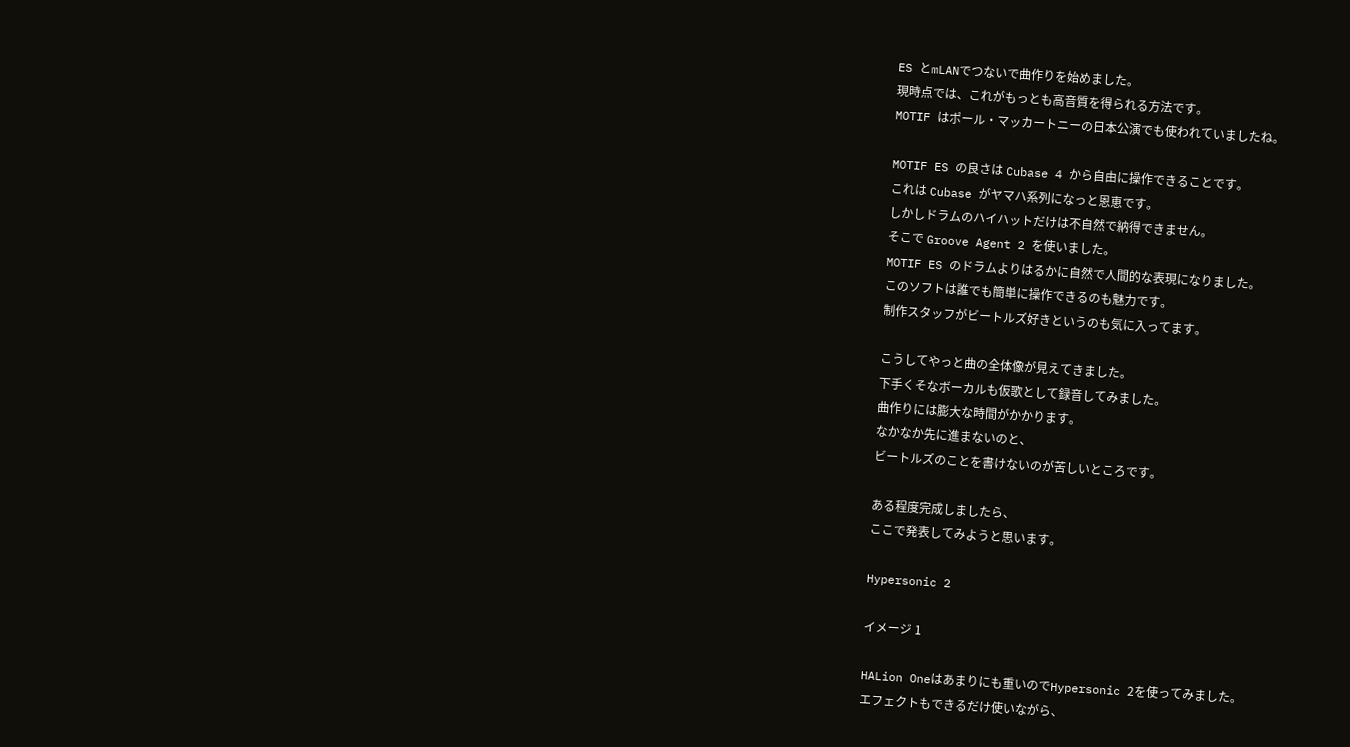ES とmLANでつないで曲作りを始めました。
現時点では、これがもっとも高音質を得られる方法です。
MOTIF はポール・マッカートニーの日本公演でも使われていましたね。

MOTIF ES の良さは Cubase 4 から自由に操作できることです。
これは Cubase がヤマハ系列になっと恩恵です。
しかしドラムのハイハットだけは不自然で納得できません。
そこで Groove Agent 2 を使いました。
MOTIF ES のドラムよりはるかに自然で人間的な表現になりました。
このソフトは誰でも簡単に操作できるのも魅力です。
制作スタッフがビートルズ好きというのも気に入ってます。

こうしてやっと曲の全体像が見えてきました。
下手くそなボーカルも仮歌として録音してみました。
曲作りには膨大な時間がかかります。
なかなか先に進まないのと、
ビートルズのことを書けないのが苦しいところです。

ある程度完成しましたら、
ここで発表してみようと思います。

Hypersonic 2

イメージ 1

HALion Oneはあまりにも重いのでHypersonic 2を使ってみました。
エフェクトもできるだけ使いながら、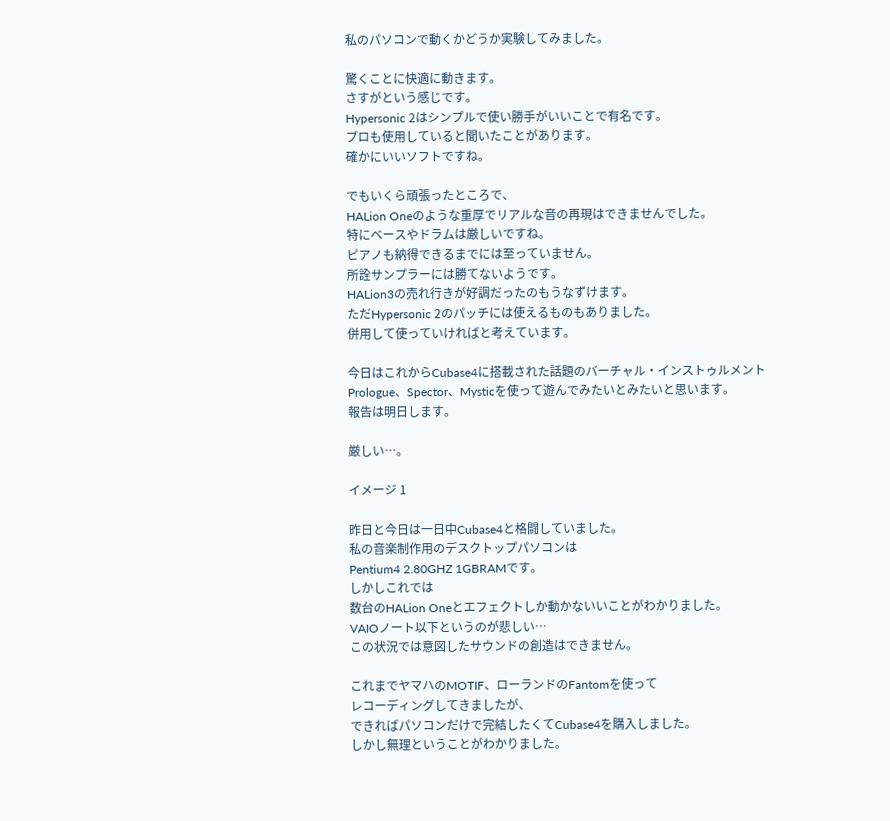私のパソコンで動くかどうか実験してみました。

驚くことに快適に動きます。
さすがという感じです。
Hypersonic 2はシンプルで使い勝手がいいことで有名です。
プロも使用していると聞いたことがあります。
確かにいいソフトですね。

でもいくら頑張ったところで、
HALion Oneのような重厚でリアルな音の再現はできませんでした。
特にベースやドラムは厳しいですね。
ピアノも納得できるまでには至っていません。
所詮サンプラーには勝てないようです。
HALion3の売れ行きが好調だったのもうなずけます。
ただHypersonic 2のパッチには使えるものもありました。
併用して使っていければと考えています。

今日はこれからCubase4に搭載された話題のバーチャル・インストゥルメント
Prologue、Spector、Mysticを使って遊んでみたいとみたいと思います。
報告は明日します。

厳しい…。

イメージ 1

昨日と今日は一日中Cubase4と格闘していました。
私の音楽制作用のデスクトップパソコンは
Pentium4 2.80GHZ 1GBRAMです。
しかしこれでは
数台のHALion Oneとエフェクトしか動かないいことがわかりました。
VAIOノート以下というのが悲しい…
この状況では意図したサウンドの創造はできません。

これまでヤマハのMOTIF、ローランドのFantomを使って
レコーディングしてきましたが、
できればパソコンだけで完結したくてCubase4を購入しました。
しかし無理ということがわかりました。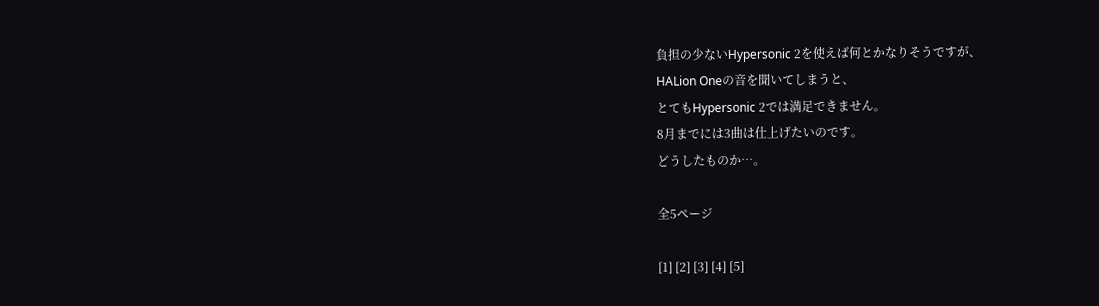負担の少ないHypersonic 2を使えば何とかなりそうですが、
HALion Oneの音を聞いてしまうと、
とてもHypersonic 2では満足できません。
8月までには3曲は仕上げたいのです。
どうしたものか…。

全5ページ

[1] [2] [3] [4] [5]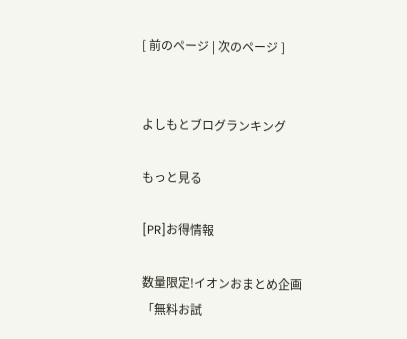[ 前のページ | 次のページ ]


よしもとブログランキング

もっと見る

[PR]お得情報

数量限定!イオンおまとめ企画
「無料お試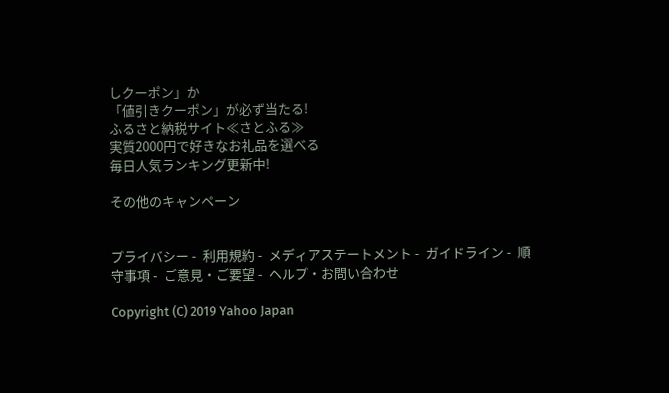しクーポン」か
「値引きクーポン」が必ず当たる!
ふるさと納税サイト≪さとふる≫
実質2000円で好きなお礼品を選べる
毎日人気ランキング更新中!

その他のキャンペーン


プライバシー -  利用規約 -  メディアステートメント -  ガイドライン -  順守事項 -  ご意見・ご要望 -  ヘルプ・お問い合わせ

Copyright (C) 2019 Yahoo Japan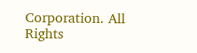Corporation. All Rights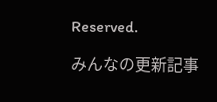Reserved.

みんなの更新記事